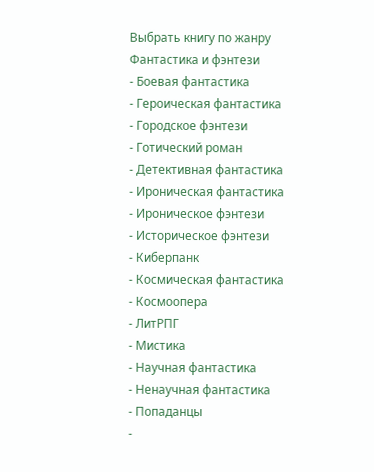Выбрать книгу по жанру
Фантастика и фэнтези
- Боевая фантастика
- Героическая фантастика
- Городское фэнтези
- Готический роман
- Детективная фантастика
- Ироническая фантастика
- Ироническое фэнтези
- Историческое фэнтези
- Киберпанк
- Космическая фантастика
- Космоопера
- ЛитРПГ
- Мистика
- Научная фантастика
- Ненаучная фантастика
- Попаданцы
-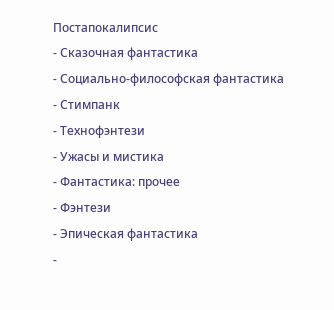Постапокалипсис
- Сказочная фантастика
- Социально-философская фантастика
- Стимпанк
- Технофэнтези
- Ужасы и мистика
- Фантастика: прочее
- Фэнтези
- Эпическая фантастика
-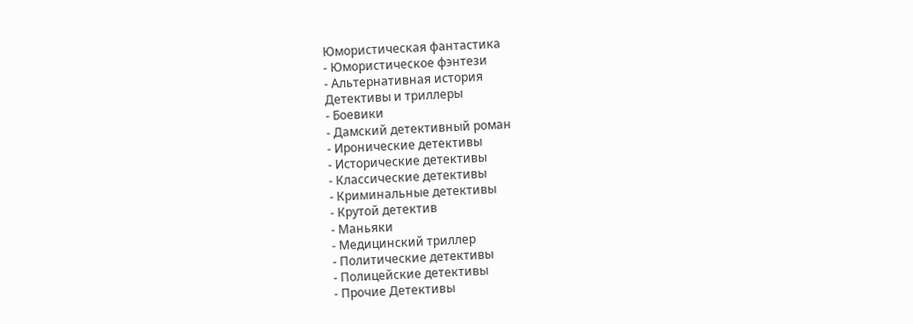Юмористическая фантастика
- Юмористическое фэнтези
- Альтернативная история
Детективы и триллеры
- Боевики
- Дамский детективный роман
- Иронические детективы
- Исторические детективы
- Классические детективы
- Криминальные детективы
- Крутой детектив
- Маньяки
- Медицинский триллер
- Политические детективы
- Полицейские детективы
- Прочие Детективы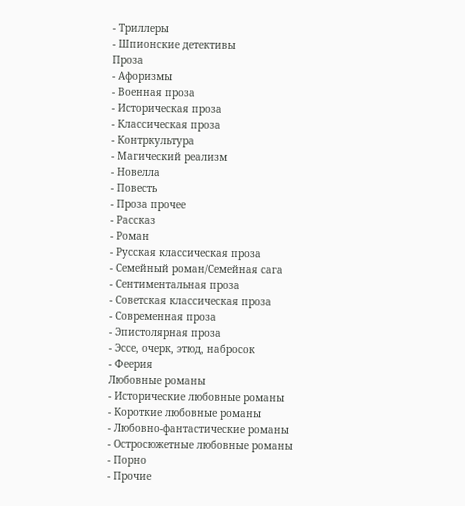- Триллеры
- Шпионские детективы
Проза
- Афоризмы
- Военная проза
- Историческая проза
- Классическая проза
- Контркультура
- Магический реализм
- Новелла
- Повесть
- Проза прочее
- Рассказ
- Роман
- Русская классическая проза
- Семейный роман/Семейная сага
- Сентиментальная проза
- Советская классическая проза
- Современная проза
- Эпистолярная проза
- Эссе, очерк, этюд, набросок
- Феерия
Любовные романы
- Исторические любовные романы
- Короткие любовные романы
- Любовно-фантастические романы
- Остросюжетные любовные романы
- Порно
- Прочие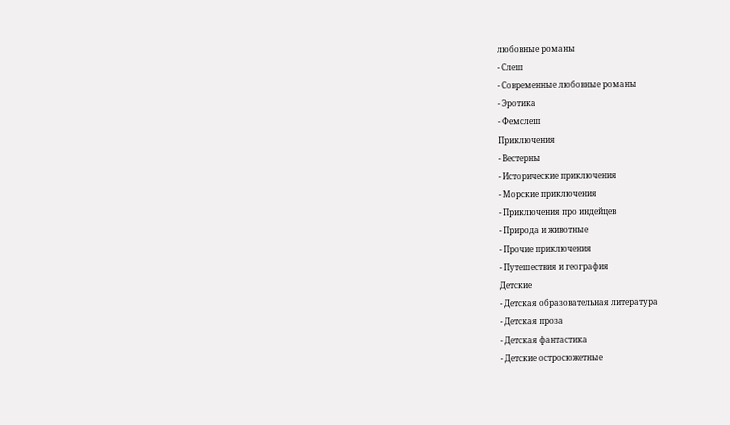любовные романы
- Слеш
- Современные любовные романы
- Эротика
- Фемслеш
Приключения
- Вестерны
- Исторические приключения
- Морские приключения
- Приключения про индейцев
- Природа и животные
- Прочие приключения
- Путешествия и география
Детские
- Детская образовательная литература
- Детская проза
- Детская фантастика
- Детские остросюжетные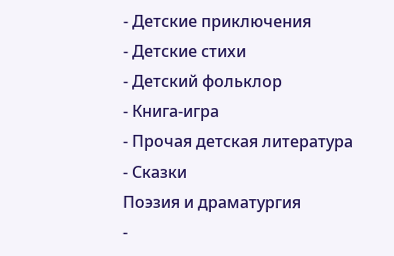- Детские приключения
- Детские стихи
- Детский фольклор
- Книга-игра
- Прочая детская литература
- Сказки
Поэзия и драматургия
-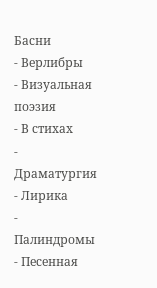Басни
- Верлибры
- Визуальная поэзия
- В стихах
- Драматургия
- Лирика
- Палиндромы
- Песенная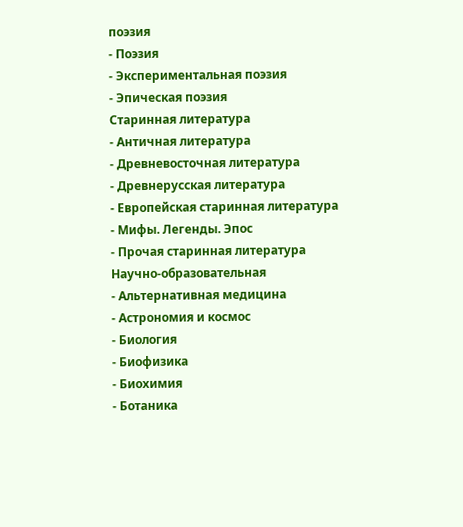поэзия
- Поэзия
- Экспериментальная поэзия
- Эпическая поэзия
Старинная литература
- Античная литература
- Древневосточная литература
- Древнерусская литература
- Европейская старинная литература
- Мифы. Легенды. Эпос
- Прочая старинная литература
Научно-образовательная
- Альтернативная медицина
- Астрономия и космос
- Биология
- Биофизика
- Биохимия
- Ботаника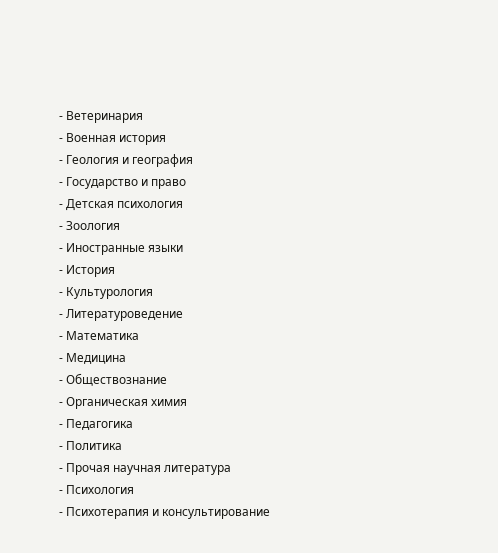- Ветеринария
- Военная история
- Геология и география
- Государство и право
- Детская психология
- Зоология
- Иностранные языки
- История
- Культурология
- Литературоведение
- Математика
- Медицина
- Обществознание
- Органическая химия
- Педагогика
- Политика
- Прочая научная литература
- Психология
- Психотерапия и консультирование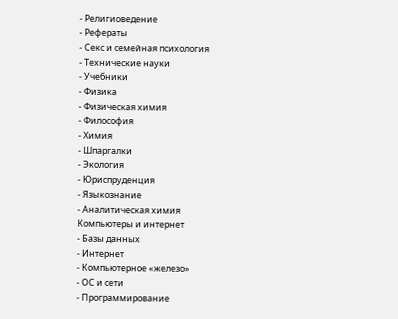- Религиоведение
- Рефераты
- Секс и семейная психология
- Технические науки
- Учебники
- Физика
- Физическая химия
- Философия
- Химия
- Шпаргалки
- Экология
- Юриспруденция
- Языкознание
- Аналитическая химия
Компьютеры и интернет
- Базы данных
- Интернет
- Компьютерное «железо»
- ОС и сети
- Программирование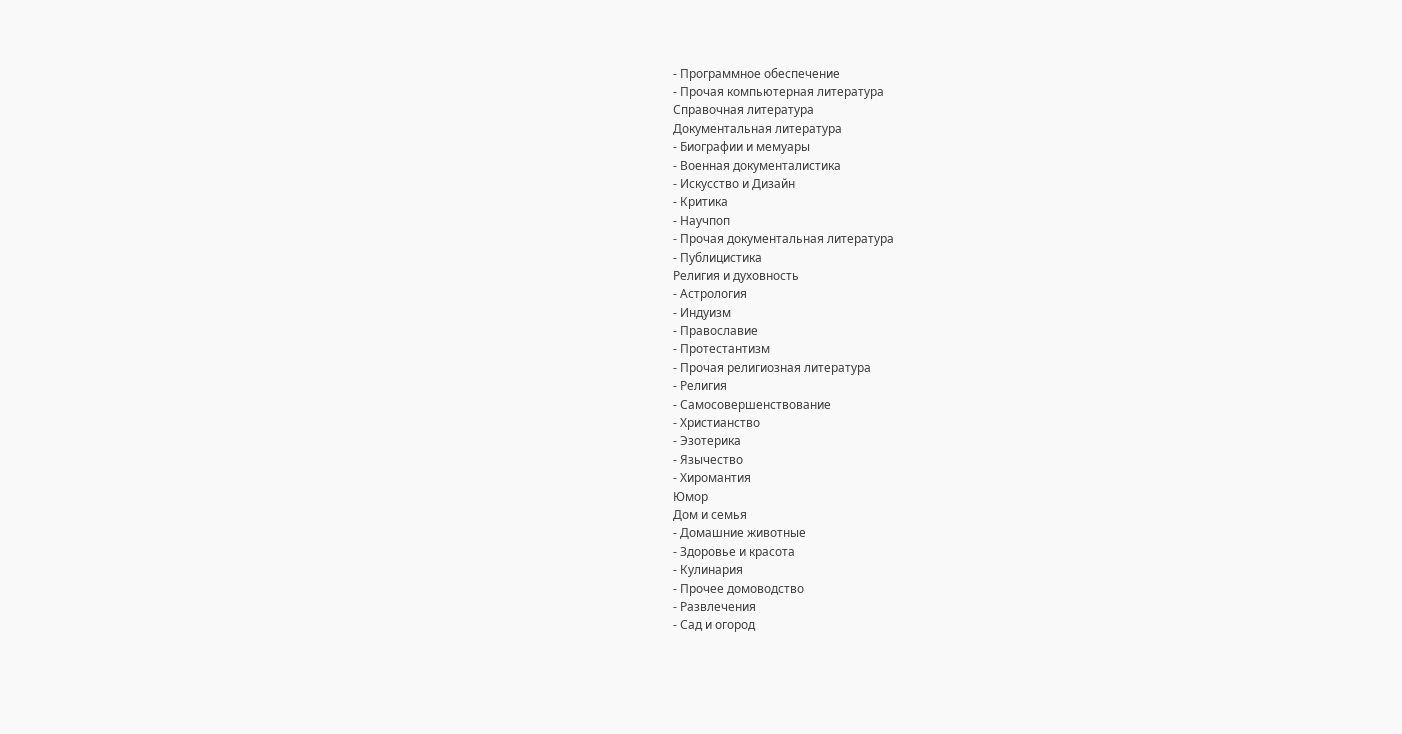- Программное обеспечение
- Прочая компьютерная литература
Справочная литература
Документальная литература
- Биографии и мемуары
- Военная документалистика
- Искусство и Дизайн
- Критика
- Научпоп
- Прочая документальная литература
- Публицистика
Религия и духовность
- Астрология
- Индуизм
- Православие
- Протестантизм
- Прочая религиозная литература
- Религия
- Самосовершенствование
- Христианство
- Эзотерика
- Язычество
- Хиромантия
Юмор
Дом и семья
- Домашние животные
- Здоровье и красота
- Кулинария
- Прочее домоводство
- Развлечения
- Сад и огород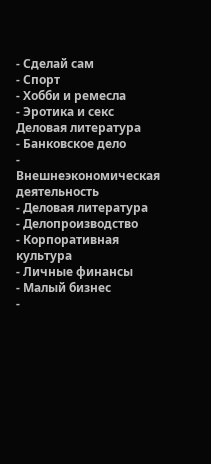- Сделай сам
- Спорт
- Хобби и ремесла
- Эротика и секс
Деловая литература
- Банковское дело
- Внешнеэкономическая деятельность
- Деловая литература
- Делопроизводство
- Корпоративная культура
- Личные финансы
- Малый бизнес
-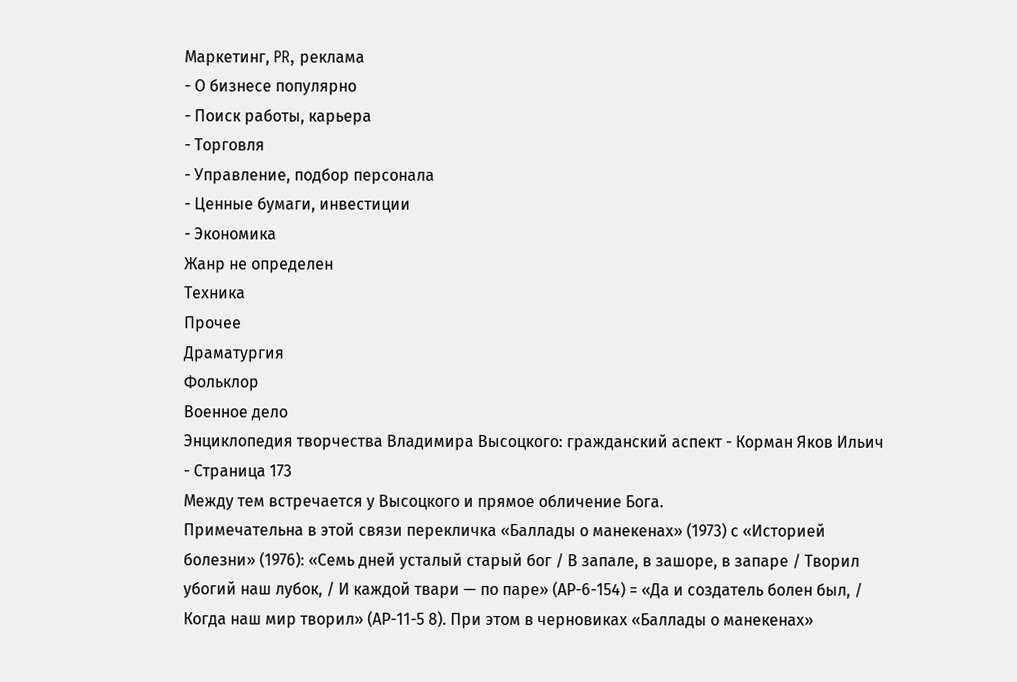Маркетинг, PR, реклама
- О бизнесе популярно
- Поиск работы, карьера
- Торговля
- Управление, подбор персонала
- Ценные бумаги, инвестиции
- Экономика
Жанр не определен
Техника
Прочее
Драматургия
Фольклор
Военное дело
Энциклопедия творчества Владимира Высоцкого: гражданский аспект - Корман Яков Ильич - Страница 173
Между тем встречается у Высоцкого и прямое обличение Бога.
Примечательна в этой связи перекличка «Баллады о манекенах» (1973) с «Историей болезни» (1976): «Семь дней усталый старый бог / В запале, в зашоре, в запаре / Творил убогий наш лубок, / И каждой твари — по паре» (АР-6-154) = «Да и создатель болен был, / Когда наш мир творил» (АР-11-5 8). При этом в черновиках «Баллады о манекенах»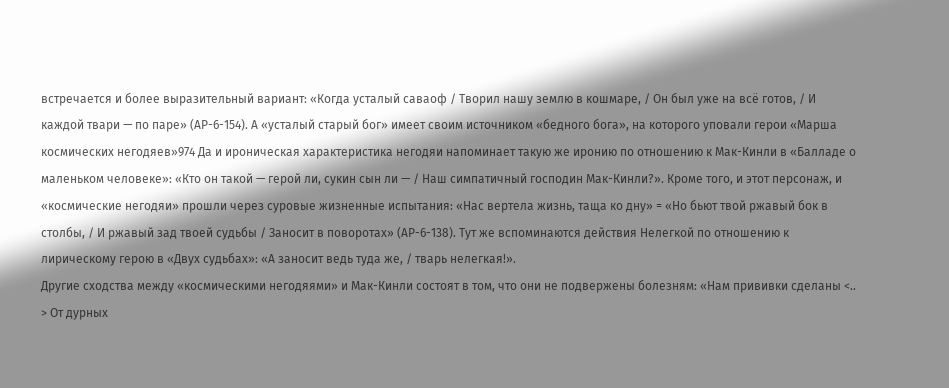встречается и более выразительный вариант: «Когда усталый саваоф / Творил нашу землю в кошмаре, / Он был уже на всё готов, / И каждой твари — по паре» (АР-6-154). А «усталый старый бог» имеет своим источником «бедного бога», на которого уповали герои «Марша космических негодяев»974 Да и ироническая характеристика негодяи напоминает такую же иронию по отношению к Мак-Кинли в «Балладе о маленьком человеке»: «Кто он такой — герой ли, сукин сын ли — / Наш симпатичный господин Мак-Кинли?». Кроме того, и этот персонаж, и «космические негодяи» прошли через суровые жизненные испытания: «Нас вертела жизнь, таща ко дну» = «Но бьют твой ржавый бок в столбы, / И ржавый зад твоей судьбы / Заносит в поворотах» (АР-6-138). Тут же вспоминаются действия Нелегкой по отношению к лирическому герою в «Двух судьбах»: «А заносит ведь туда же, / тварь нелегкая!».
Другие сходства между «космическими негодяями» и Мак-Кинли состоят в том, что они не подвержены болезням: «Нам прививки сделаны <.. > От дурных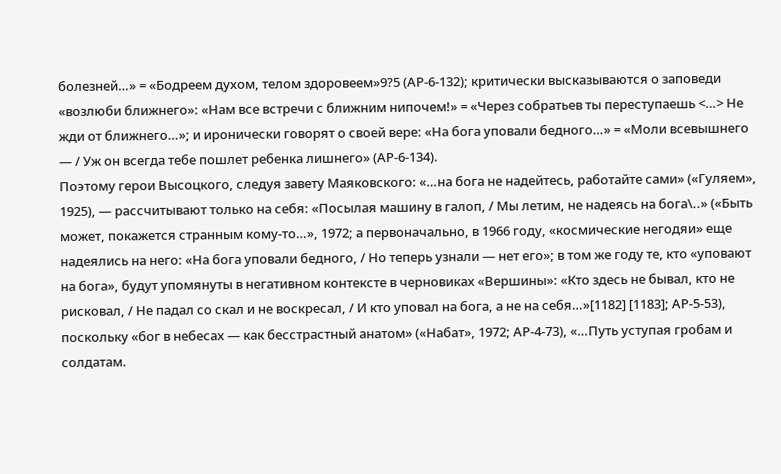болезней…» = «Бодреем духом, телом здоровеем»9?5 (АР-6-132); критически высказываются о заповеди «возлюби ближнего»: «Нам все встречи с ближним нипочем!» = «Через собратьев ты переступаешь <…> Не жди от ближнего…»; и иронически говорят о своей вере: «На бога уповали бедного…» = «Моли всевышнего — / Уж он всегда тебе пошлет ребенка лишнего» (АР-6-134).
Поэтому герои Высоцкого, следуя завету Маяковского: «…на бога не надейтесь, работайте сами» («Гуляем», 1925), — рассчитывают только на себя: «Посылая машину в галоп, / Мы летим, не надеясь на бога\..» («Быть может, покажется странным кому-то…», 1972; а первоначально, в 1966 году, «космические негодяи» еще надеялись на него: «На бога уповали бедного, / Но теперь узнали — нет его»; в том же году те, кто «уповают на бога», будут упомянуты в негативном контексте в черновиках «Вершины»: «Кто здесь не бывал, кто не рисковал, / Не падал со скал и не воскресал, / И кто уповал на бога, а не на себя…»[1182] [1183]; АР-5-53), поскольку «бог в небесах — как бесстрастный анатом» («Набат», 1972; АР-4-73), «…Путь уступая гробам и солдатам.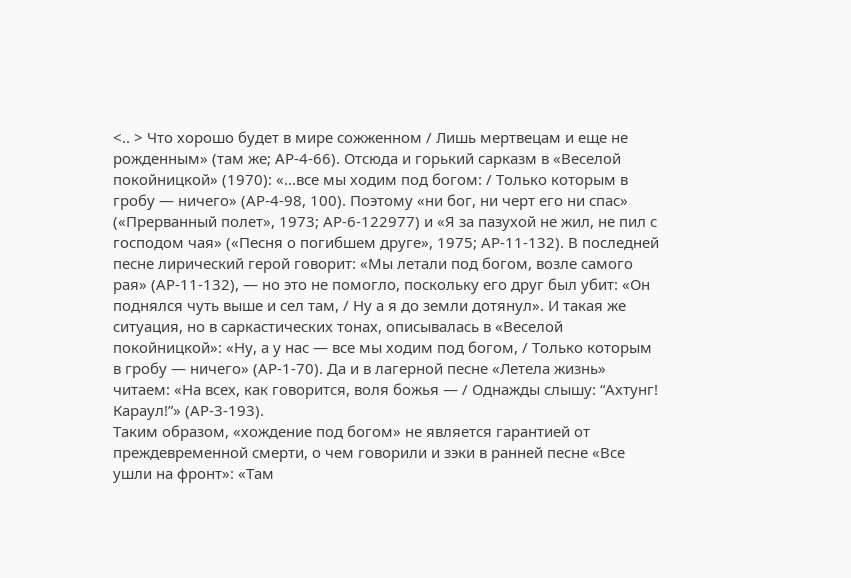<.. > Что хорошо будет в мире сожженном / Лишь мертвецам и еще не рожденным» (там же; АР-4-66). Отсюда и горький сарказм в «Веселой покойницкой» (1970): «…все мы ходим под богом: / Только которым в гробу — ничего» (АР-4-98, 100). Поэтому «ни бог, ни черт его ни спас» («Прерванный полет», 1973; АР-6-122977) и «Я за пазухой не жил, не пил с господом чая» («Песня о погибшем друге», 1975; АР-11-132). В последней песне лирический герой говорит: «Мы летали под богом, возле самого рая» (АР-11-132), — но это не помогло, поскольку его друг был убит: «Он поднялся чуть выше и сел там, / Ну а я до земли дотянул». И такая же ситуация, но в саркастических тонах, описывалась в «Веселой покойницкой»: «Ну, а у нас — все мы ходим под богом, / Только которым в гробу — ничего» (АР-1-70). Да и в лагерной песне «Летела жизнь» читаем: «На всех, как говорится, воля божья — / Однажды слышу: “Ахтунг! Караул!”» (АР-3-193).
Таким образом, «хождение под богом» не является гарантией от преждевременной смерти, о чем говорили и зэки в ранней песне «Все ушли на фронт»: «Там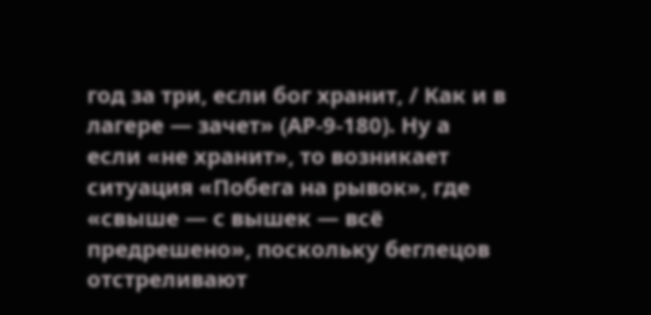год за три, если бог хранит, / Как и в лагере — зачет» (АР-9-180). Ну а если «не хранит», то возникает ситуация «Побега на рывок», где «свыше — с вышек — всё предрешено», поскольку беглецов отстреливают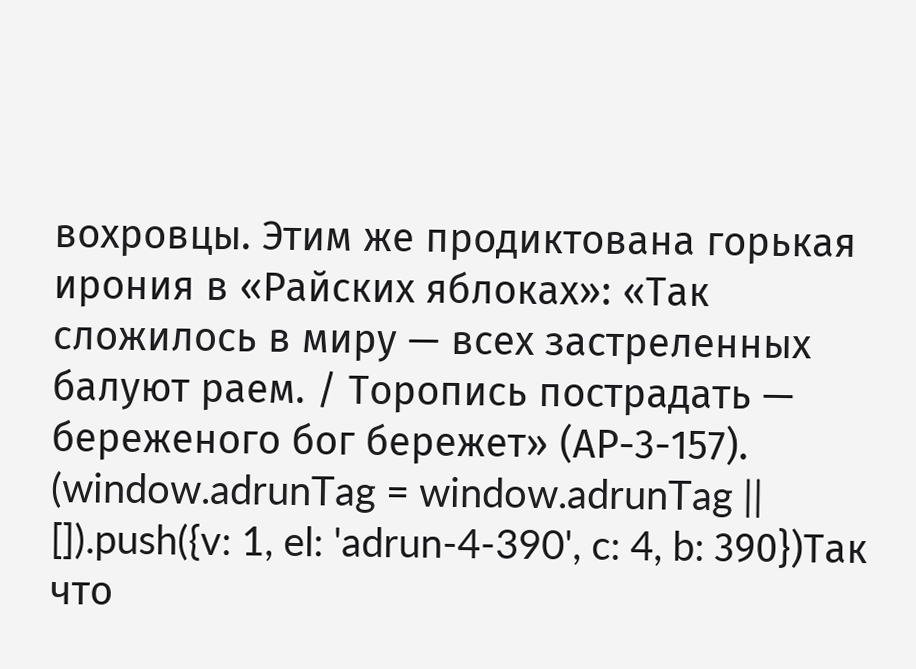вохровцы. Этим же продиктована горькая ирония в «Райских яблоках»: «Так сложилось в миру — всех застреленных балуют раем. / Торопись пострадать — береженого бог бережет» (АР-3-157).
(window.adrunTag = window.adrunTag || []).push({v: 1, el: 'adrun-4-390', c: 4, b: 390})Так что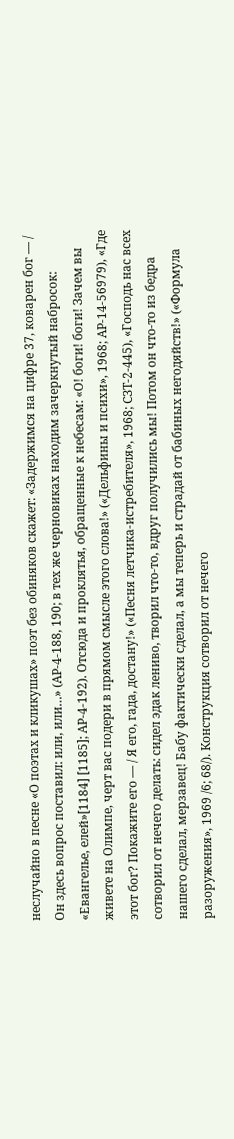неслучайно в песне «О поэтах и кликушах» поэт без обиняков скажет: «Задержимся на цифре 37, коварен бог — / Он здесь вопрос поставил: или, или…» (АР-4-188, 190; в тех же черновиках находим зачеркнутый набросок: «Евангелье, елей»[1184] [1185]; АР-4-192). Отсюда и проклятья, обращенные к небесам: «О! боги! боги! Зачем вы живете на Олимпе, черт вас подери в прямом смысле этого слова!» («Дельфины и психи», 1968; АР-14-56979), «Где этот бог? Покажите его — / Я его, гада, достану!» («Песня летчика-истребителя», 1968; СЗТ-2-445), «Господь нас всех сотворил от нечего делать: сидел эдак лениво, творил что-то, вдруг получились мы! Потом он что-то из бедра нашего сделал, мерзавец! Бабу фактически сделал, а мы теперь и страдай от бабиных негодяйств!» («Формула разоружения», 1969 /6; 68/). Конструкция сотворил от нечего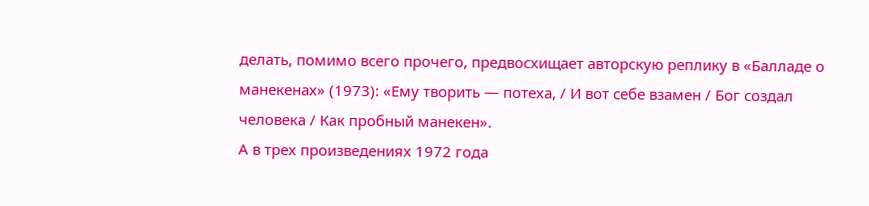делать, помимо всего прочего, предвосхищает авторскую реплику в «Балладе о манекенах» (1973): «Ему творить — потеха, / И вот себе взамен / Бог создал человека / Как пробный манекен».
А в трех произведениях 1972 года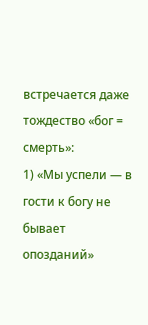встречается даже тождество «бог = смерть»:
1) «Мы успели — в гости к богу не бывает опозданий»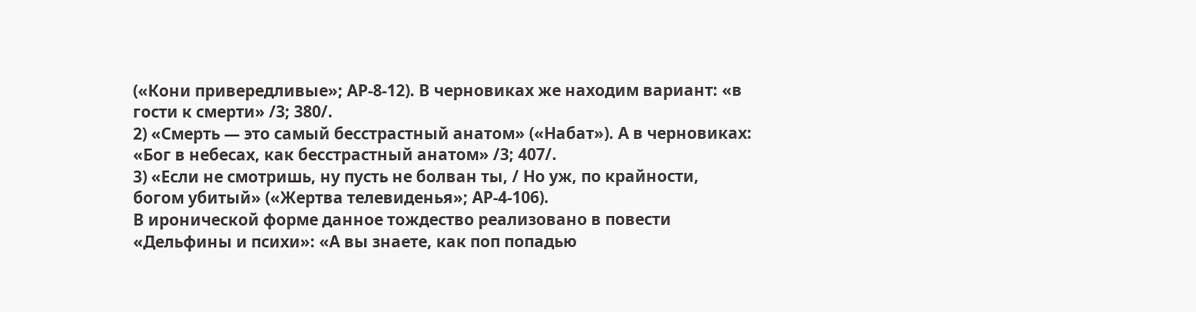(«Кони привередливые»; АР-8-12). В черновиках же находим вариант: «в гости к смерти» /3; 380/.
2) «Смерть — это самый бесстрастный анатом» («Набат»). А в черновиках: «Бог в небесах, как бесстрастный анатом» /3; 407/.
3) «Если не смотришь, ну пусть не болван ты, / Но уж, по крайности, богом убитый» («Жертва телевиденья»; АР-4-106).
В иронической форме данное тождество реализовано в повести «Дельфины и психи»: «А вы знаете, как поп попадью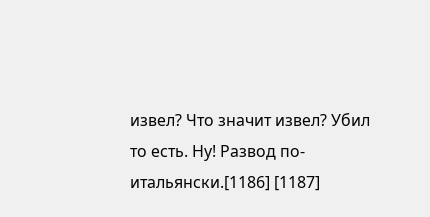извел? Что значит извел? Убил то есть. Ну! Развод по-итальянски.[1186] [1187]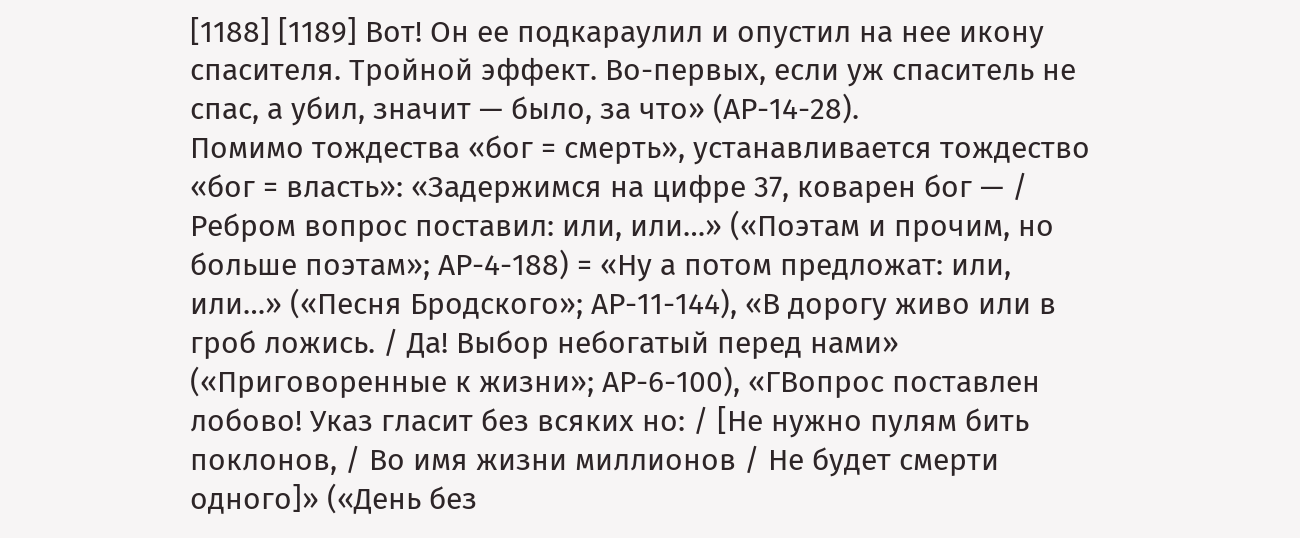[1188] [1189] Вот! Он ее подкараулил и опустил на нее икону спасителя. Тройной эффект. Во-первых, если уж спаситель не спас, а убил, значит — было, за что» (АР-14-28).
Помимо тождества «бог = смерть», устанавливается тождество «бог = власть»: «Задержимся на цифре 37, коварен бог — / Ребром вопрос поставил: или, или…» («Поэтам и прочим, но больше поэтам»; АР-4-188) = «Ну а потом предложат: или, или…» («Песня Бродского»; АР-11-144), «В дорогу живо или в гроб ложись. / Да! Выбор небогатый перед нами» («Приговоренные к жизни»; АР-6-100), «ГВопрос поставлен лобово! Указ гласит без всяких но: / [Не нужно пулям бить поклонов, / Во имя жизни миллионов / Не будет смерти одного]» («День без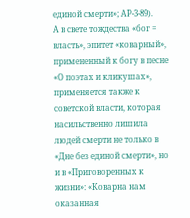единой смерти»; АР-3-89).
А в свете тождества «бог = власть», эпитет «коварный», примененный к богу в песне «О поэтах и кликушах», применяется также к советской власти, которая насильственно лишила людей смерти не только в «Дне без единой смерти», но и в «Приговоренных к жизни»: «Коварна нам оказанная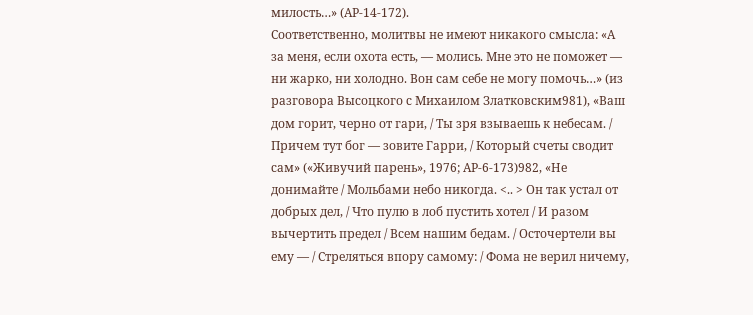милость…» (АР-14-172).
Соответственно, молитвы не имеют никакого смысла: «А за меня, если охота есть, — молись. Мне это не поможет — ни жарко, ни холодно. Вон сам себе не могу помочь…» (из разговора Высоцкого с Михаилом Златковским981), «Ваш дом горит, черно от гари, / Ты зря взываешь к небесам. / Причем тут бог — зовите Гарри, / Который счеты сводит сам» («Живучий парень», 1976; АР-6-173)982, «Не донимайте / Мольбами небо никогда. <.. > Он так устал от добрых дел, / Что пулю в лоб пустить хотел / И разом вычертить предел / Всем нашим бедам. / Осточертели вы ему — / Стреляться впору самому: / Фома не верил ничему,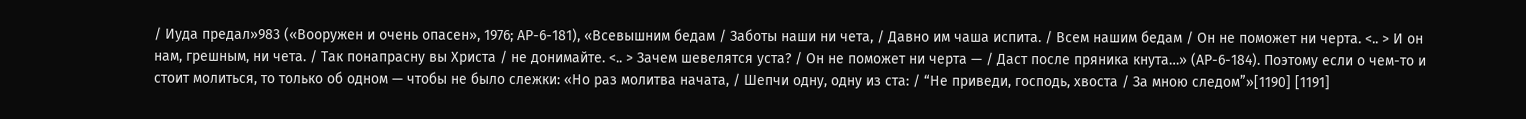/ Иуда предал»983 («Вооружен и очень опасен», 1976; АР-6-181), «Всевышним бедам / Заботы наши ни чета, / Давно им чаша испита. / Всем нашим бедам / Он не поможет ни черта. <.. > И он нам, грешным, ни чета. / Так понапрасну вы Христа / не донимайте. <.. > Зачем шевелятся уста? / Он не поможет ни черта — / Даст после пряника кнута…» (АР-6-184). Поэтому если о чем-то и стоит молиться, то только об одном — чтобы не было слежки: «Но раз молитва начата, / Шепчи одну, одну из ста: / “Не приведи, господь, хвоста / За мною следом”»[1190] [1191]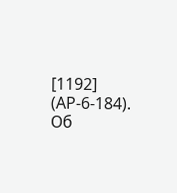[1192] (АР-6-184). Об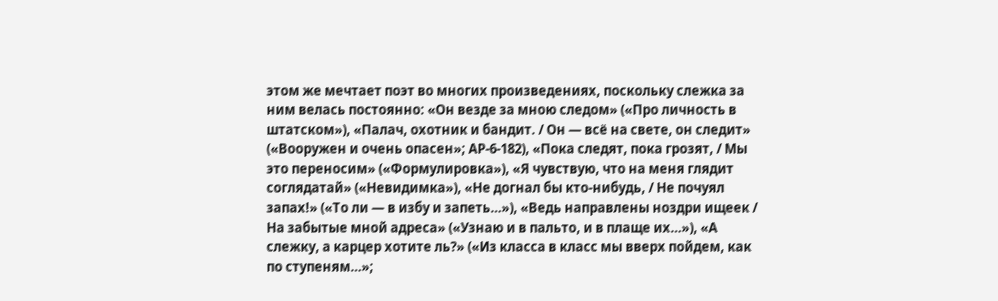этом же мечтает поэт во многих произведениях, поскольку слежка за ним велась постоянно: «Он везде за мною следом» («Про личность в штатском»), «Палач, охотник и бандит. / Он — всё на свете, он следит» («Вооружен и очень опасен»; АР-6-182), «Пока следят, пока грозят, / Мы это переносим» («Формулировка»), «Я чувствую, что на меня глядит соглядатай» («Невидимка»), «Не догнал бы кто-нибудь, / Не почуял запах!» («То ли — в избу и запеть…»), «Ведь направлены ноздри ищеек / На забытые мной адреса» («Узнаю и в пальто, и в плаще их…»), «А слежку, а карцер хотите ль?» («Из класса в класс мы вверх пойдем, как по ступеням…»;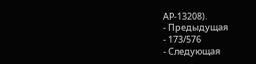АР-13208).
- Предыдущая
- 173/576
- Следующая